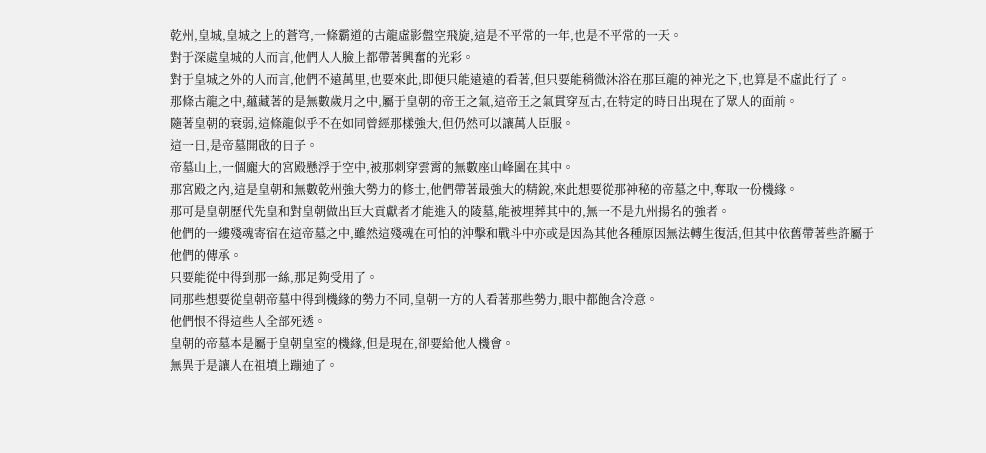乾州,皇城,皇城之上的蒼穹,一條霸道的古龍虛影盤空飛旋,這是不平常的一年,也是不平常的一天。
對于深處皇城的人而言,他們人人臉上都帶著興奮的光彩。
對于皇城之外的人而言,他們不遠萬里,也要來此,即便只能遠遠的看著,但只要能稍微沐浴在那巨龍的神光之下,也算是不虛此行了。
那條古龍之中,蘊藏著的是無數歲月之中,屬于皇朝的帝王之氣,這帝王之氣貫穿亙古,在特定的時日出現在了眾人的面前。
隨著皇朝的衰弱,這條龍似乎不在如同曾經那樣強大,但仍然可以讓萬人臣服。
這一日,是帝墓開啟的日子。
帝墓山上,一個龐大的宮殿懸浮于空中,被那刺穿雲霄的無數座山峰圍在其中。
那宮殿之內,這是皇朝和無數乾州強大勢力的修士,他們帶著最強大的精銳,來此想要從那神秘的帝墓之中,奪取一份機緣。
那可是皇朝歷代先皇和對皇朝做出巨大貢獻者才能進入的陵墓,能被埋葬其中的,無一不是九州揚名的強者。
他們的一縷殘魂寄宿在這帝墓之中,雖然這殘魂在可怕的沖擊和戰斗中亦或是因為其他各種原因無法轉生復活,但其中依舊帶著些許屬于他們的傳承。
只要能從中得到那一絲,那足夠受用了。
同那些想要從皇朝帝墓中得到機緣的勢力不同,皇朝一方的人看著那些勢力,眼中都飽含冷意。
他們恨不得這些人全部死透。
皇朝的帝墓本是屬于皇朝皇室的機緣,但是現在,卻要給他人機會。
無異于是讓人在祖墳上蹦迪了。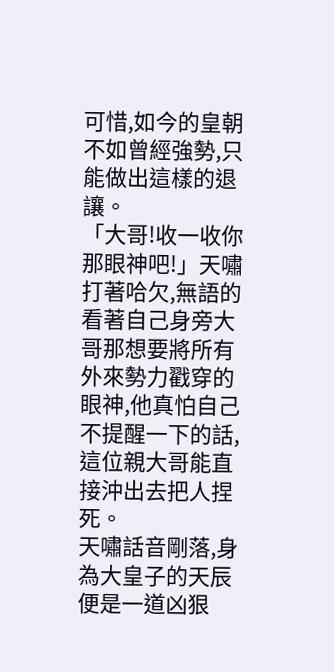可惜,如今的皇朝不如曾經強勢,只能做出這樣的退讓。
「大哥!收一收你那眼神吧!」天嘯打著哈欠,無語的看著自己身旁大哥那想要將所有外來勢力戳穿的眼神,他真怕自己不提醒一下的話,這位親大哥能直接沖出去把人捏死。
天嘯話音剛落,身為大皇子的天辰便是一道凶狠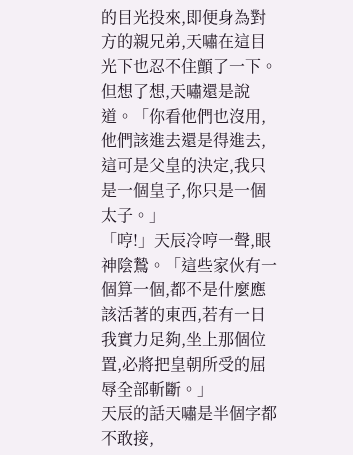的目光投來,即便身為對方的親兄弟,天嘯在這目光下也忍不住顫了一下。
但想了想,天嘯還是說道。「你看他們也沒用,他們該進去還是得進去,這可是父皇的決定,我只是一個皇子,你只是一個太子。」
「哼!」天辰冷哼一聲,眼神陰鷙。「這些家伙有一個算一個,都不是什麼應該活著的東西,若有一日我實力足夠,坐上那個位置,必將把皇朝所受的屈辱全部斬斷。」
天辰的話天嘯是半個字都不敢接,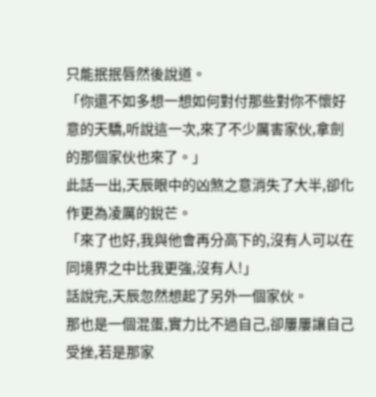只能抿抿唇然後說道。
「你還不如多想一想如何對付那些對你不懷好意的天驕,听說這一次,來了不少厲害家伙,拿劍的那個家伙也來了。」
此話一出,天辰眼中的凶煞之意消失了大半,卻化作更為凌厲的銳芒。
「來了也好,我與他會再分高下的,沒有人可以在同境界之中比我更強,沒有人!」
話說完,天辰忽然想起了另外一個家伙。
那也是一個混蛋,實力比不過自己,卻屢屢讓自己受挫,若是那家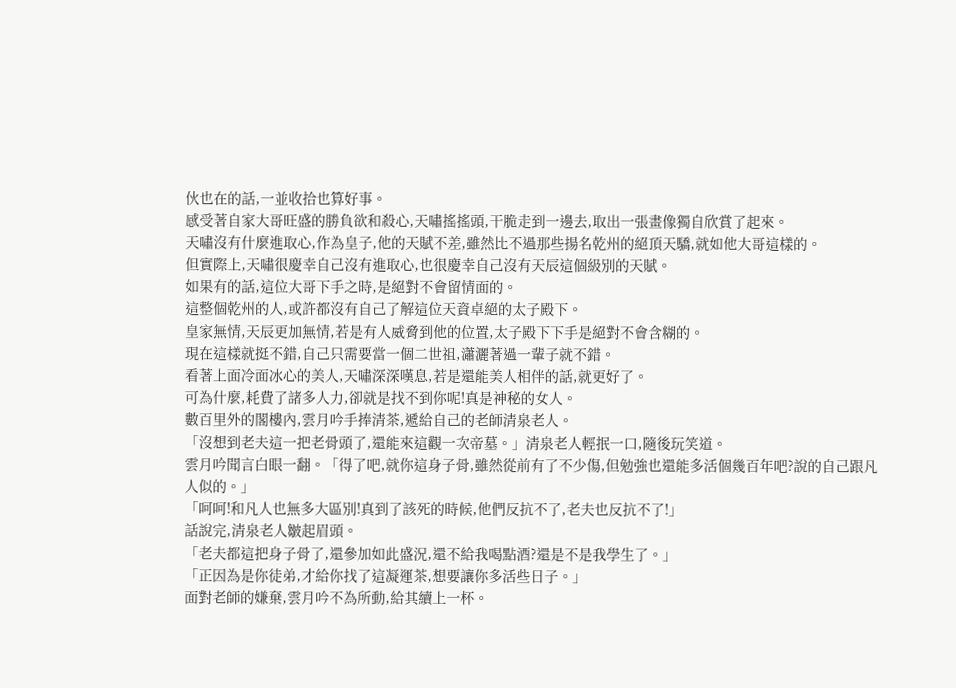伙也在的話,一並收拾也算好事。
感受著自家大哥旺盛的勝負欲和殺心,天嘯搖搖頭,干脆走到一邊去,取出一張畫像獨自欣賞了起來。
天嘯沒有什麼進取心,作為皇子,他的天賦不差,雖然比不過那些揚名乾州的絕頂天驕,就如他大哥這樣的。
但實際上,天嘯很慶幸自己沒有進取心,也很慶幸自己沒有天辰這個級別的天賦。
如果有的話,這位大哥下手之時,是絕對不會留情面的。
這整個乾州的人,或許都沒有自己了解這位天資卓絕的太子殿下。
皇家無情,天辰更加無情,若是有人威脅到他的位置,太子殿下下手是絕對不會含糊的。
現在這樣就挺不錯,自己只需要當一個二世祖,瀟灑著過一輩子就不錯。
看著上面冷面冰心的美人,天嘯深深嘆息,若是還能美人相伴的話,就更好了。
可為什麼,耗費了諸多人力,卻就是找不到你呢!真是神秘的女人。
數百里外的閣樓內,雲月吟手捧清茶,遞給自己的老師清泉老人。
「沒想到老夫這一把老骨頭了,還能來這觀一次帝墓。」清泉老人輕抿一口,隨後玩笑道。
雲月吟聞言白眼一翻。「得了吧,就你這身子骨,雖然從前有了不少傷,但勉強也還能多活個幾百年吧?說的自己跟凡人似的。」
「呵呵!和凡人也無多大區別!真到了該死的時候,他們反抗不了,老夫也反抗不了!」
話說完,清泉老人皺起眉頭。
「老夫都這把身子骨了,還參加如此盛況,還不給我喝點酒?還是不是我學生了。」
「正因為是你徒弟,才給你找了這凝運茶,想要讓你多活些日子。」
面對老師的嫌棄,雲月吟不為所動,給其續上一杯。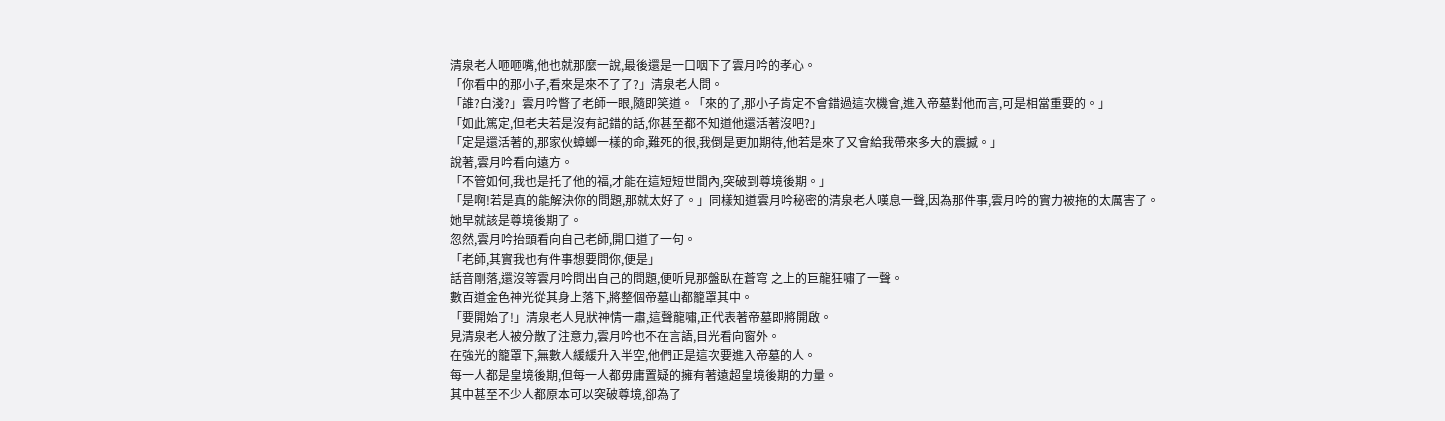清泉老人咂咂嘴,他也就那麼一說,最後還是一口咽下了雲月吟的孝心。
「你看中的那小子,看來是來不了了?」清泉老人問。
「誰?白淺?」雲月吟瞥了老師一眼,隨即笑道。「來的了,那小子肯定不會錯過這次機會,進入帝墓對他而言,可是相當重要的。」
「如此篤定,但老夫若是沒有記錯的話,你甚至都不知道他還活著沒吧?」
「定是還活著的,那家伙蟑螂一樣的命,難死的很,我倒是更加期待,他若是來了又會給我帶來多大的震撼。」
說著,雲月吟看向遠方。
「不管如何,我也是托了他的福,才能在這短短世間內,突破到尊境後期。」
「是啊!若是真的能解決你的問題,那就太好了。」同樣知道雲月吟秘密的清泉老人嘆息一聲,因為那件事,雲月吟的實力被拖的太厲害了。
她早就該是尊境後期了。
忽然,雲月吟抬頭看向自己老師,開口道了一句。
「老師,其實我也有件事想要問你,便是」
話音剛落,還沒等雲月吟問出自己的問題,便听見那盤臥在蒼穹 之上的巨龍狂嘯了一聲。
數百道金色神光從其身上落下,將整個帝墓山都籠罩其中。
「要開始了!」清泉老人見狀神情一肅,這聲龍嘯,正代表著帝墓即將開啟。
見清泉老人被分散了注意力,雲月吟也不在言語,目光看向窗外。
在強光的籠罩下,無數人緩緩升入半空,他們正是這次要進入帝墓的人。
每一人都是皇境後期,但每一人都毋庸置疑的擁有著遠超皇境後期的力量。
其中甚至不少人都原本可以突破尊境,卻為了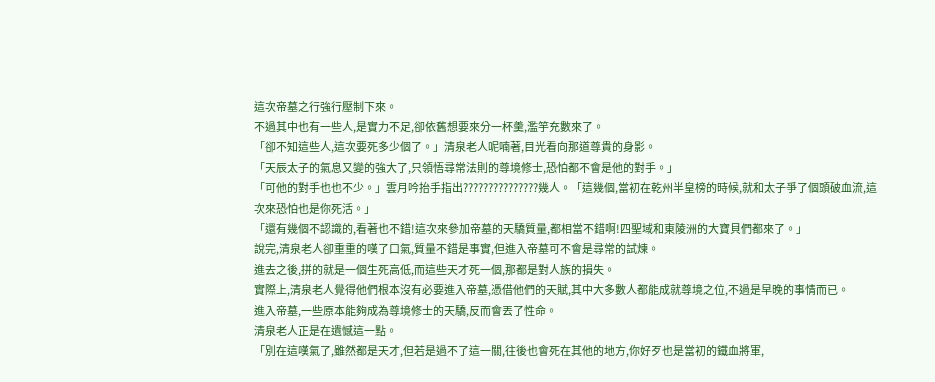這次帝墓之行強行壓制下來。
不過其中也有一些人,是實力不足,卻依舊想要來分一杯羹,濫竽充數來了。
「卻不知這些人,這次要死多少個了。」清泉老人呢喃著,目光看向那道尊貴的身影。
「天辰太子的氣息又變的強大了,只領悟尋常法則的尊境修士,恐怕都不會是他的對手。」
「可他的對手也也不少。」雲月吟抬手指出???????????????幾人。「這幾個,當初在乾州半皇榜的時候,就和太子爭了個頭破血流,這次來恐怕也是你死活。」
「還有幾個不認識的,看著也不錯!這次來參加帝墓的天驕質量,都相當不錯啊!四聖域和東陵洲的大寶貝們都來了。」
說完,清泉老人卻重重的嘆了口氣,質量不錯是事實,但進入帝墓可不會是尋常的試煉。
進去之後,拼的就是一個生死高低,而這些天才死一個,那都是對人族的損失。
實際上,清泉老人覺得他們根本沒有必要進入帝墓,憑借他們的天賦,其中大多數人都能成就尊境之位,不過是早晚的事情而已。
進入帝墓,一些原本能夠成為尊境修士的天驕,反而會丟了性命。
清泉老人正是在遺憾這一點。
「別在這嘆氣了,雖然都是天才,但若是過不了這一關,往後也會死在其他的地方,你好歹也是當初的鐵血將軍,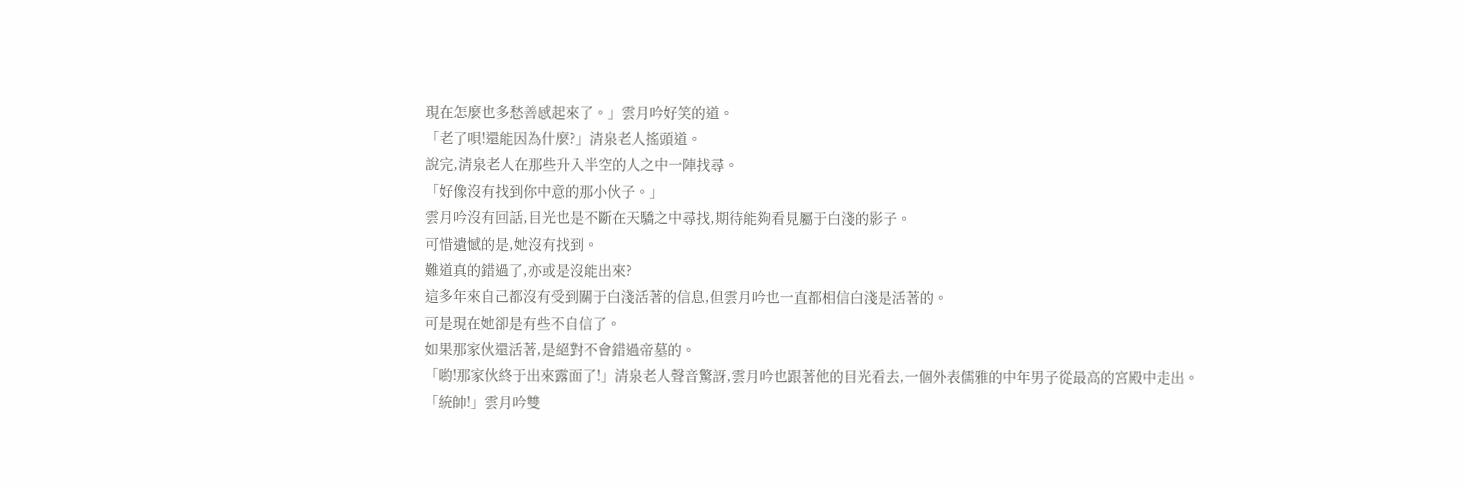現在怎麼也多愁善感起來了。」雲月吟好笑的道。
「老了唄!還能因為什麼?」清泉老人搖頭道。
說完,清泉老人在那些升入半空的人之中一陣找尋。
「好像沒有找到你中意的那小伙子。」
雲月吟沒有回話,目光也是不斷在天驕之中尋找,期待能夠看見屬于白淺的影子。
可惜遺憾的是,她沒有找到。
難道真的錯過了,亦或是沒能出來?
這多年來自己都沒有受到關于白淺活著的信息,但雲月吟也一直都相信白淺是活著的。
可是現在她卻是有些不自信了。
如果那家伙還活著,是絕對不會錯過帝墓的。
「喲!那家伙終于出來露面了!」清泉老人聲音驚訝,雲月吟也跟著他的目光看去,一個外表儒雅的中年男子從最高的宮殿中走出。
「統帥!」雲月吟雙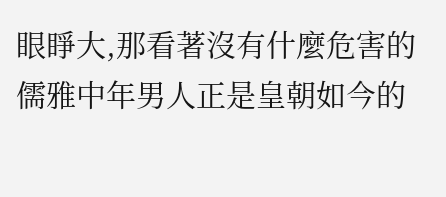眼睜大,那看著沒有什麼危害的儒雅中年男人正是皇朝如今的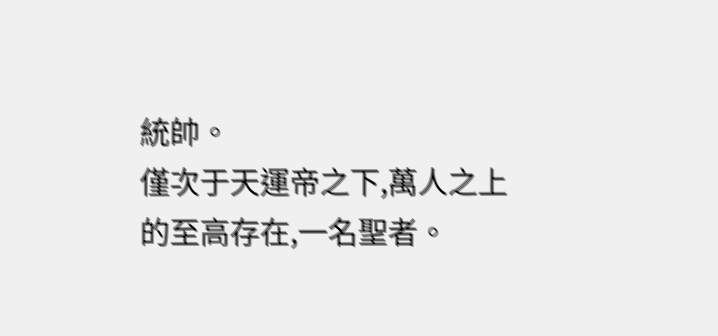統帥。
僅次于天運帝之下,萬人之上的至高存在,一名聖者。